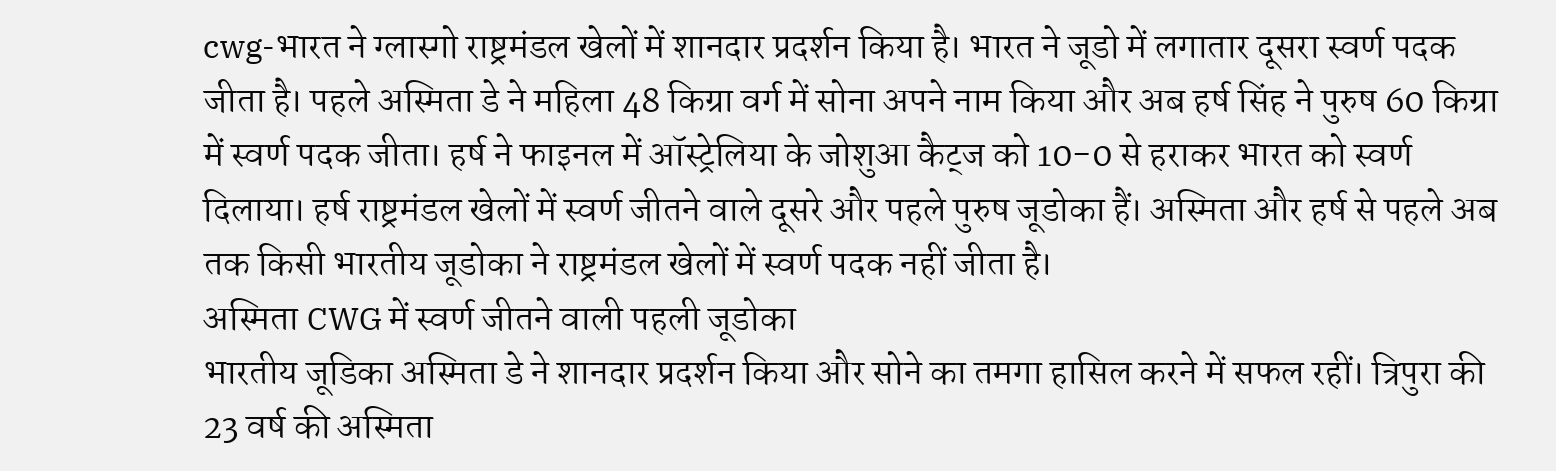cwg-भारत ने ग्लास्गो राष्ट्रमंडल खेलों में शानदार प्रदर्शन किया है। भारत ने जूडो में लगातार दूसरा स्वर्ण पदक जीता है। पहले अस्मिता डे ने महिला 48 किग्रा वर्ग में सोना अपने नाम किया और अब हर्ष सिंह ने पुरुष 60 किग्रा में स्वर्ण पदक जीता। हर्ष ने फाइनल में ऑस्ट्रेलिया के जोशुआ कैट्ज को 10-0 से हराकर भारत को स्वर्ण दिलाया। हर्ष राष्ट्रमंडल खेलों में स्वर्ण जीतने वाले दूसरे और पहले पुरुष जूडोका हैं। अस्मिता और हर्ष से पहले अब तक किसी भारतीय जूडोका ने राष्ट्रमंडल खेलों में स्वर्ण पदक नहीं जीता है।
अस्मिता CWG में स्वर्ण जीतने वाली पहली जूडोका
भारतीय जूडिका अस्मिता डे ने शानदार प्रदर्शन किया और सोने का तमगा हासिल करने में सफल रहीं। त्रिपुरा की 23 वर्ष की अस्मिता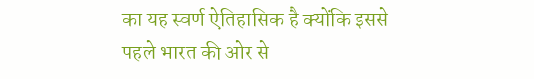का यह स्वर्ण ऐतिहासिक है क्योंकि इससे पहले भारत की ओर से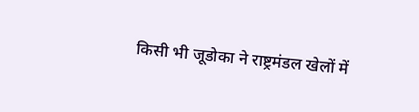किसी भी जूडोका ने राष्ट्रमंडल खेलों में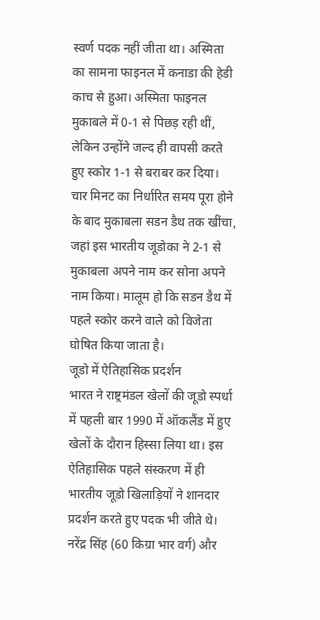स्वर्ण पदक नहीं जीता था। अस्मिता का सामना फाइनल में कनाडा की हेडी काच से हुआ। अस्मिता फाइनल मुकाबले में 0-1 से पिछड़ रही थीं, लेकिन उन्होंने जल्द ही वापसी करते हुए स्कोर 1-1 से बराबर कर दिया। चार मिनट का निर्धारित समय पूरा होने के बाद मुकाबला सडन डैथ तक खींचा, जहां इस भारतीय जूडोका ने 2-1 से मुकाबला अपने नाम कर सोना अपने नाम किया। मालूम हो कि सडन डैथ में पहले स्कोर करने वाले को विजेता घोषित किया जाता है।
जूडो में ऐतिहासिक प्रदर्शन
भारत ने राष्ट्रमंडल खेलों की जूडो स्पर्धा में पहली बार 1990 में ऑकलैंड में हुए खेलों के दौरान हिस्सा लिया था। इस ऐतिहासिक पहले संस्करण में ही भारतीय जूडो खिलाड़ियों ने शानदार प्रदर्शन करते हुए पदक भी जीते थे। नरेंद्र सिंह (60 किग्रा भार वर्ग) और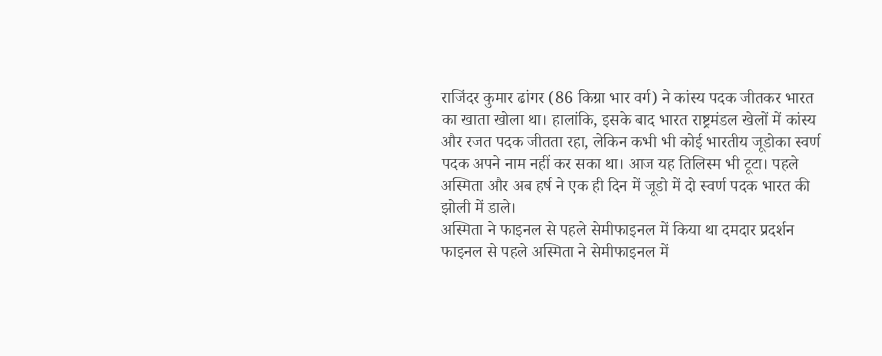राजिंदर कुमार ढांगर (86 किग्रा भार वर्ग) ने कांस्य पदक जीतकर भारत का खाता खोला था। हालांकि, इसके बाद भारत राष्ट्रमंडल खेलों में कांस्य और रजत पदक जीतता रहा, लेकिन कभी भी कोई भारतीय जूडोका स्वर्ण पदक अपने नाम नहीं कर सका था। आज यह तिलिस्म भी टूटा। पहले अस्मिता और अब हर्ष ने एक ही दिन में जूडो में दो स्वर्ण पदक भारत की झोली में डाले।
अस्मिता ने फाइनल से पहले सेमीफाइनल में किया था दमदार प्रदर्शन
फाइनल से पहले अस्मिता ने सेमीफाइनल में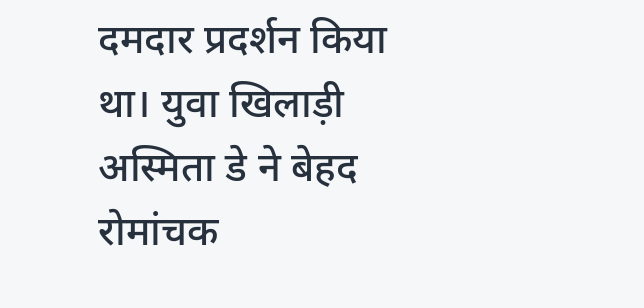दमदार प्रदर्शन किया था। युवा खिलाड़ी अस्मिता डे ने बेहद रोमांचक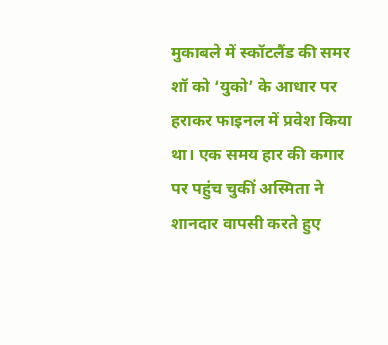मुकाबले में स्कॉटलैंड की समर शॉ को ‘युको’ के आधार पर हराकर फाइनल में प्रवेश किया था। एक समय हार की कगार पर पहुंच चुकीं अस्मिता ने शानदार वापसी करते हुए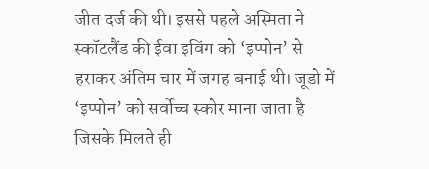जीत दर्ज की थी। इससे पहले अस्मिता ने स्कॉटलैंड की ईवा इविंग को ‘इप्पोन’ से हराकर अंतिम चार में जगह बनाई थी। जूडो में ‘इप्पोन’ को सर्वोच्च स्कोर माना जाता है जिसके मिलते ही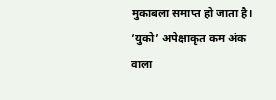मुकाबला समाप्त हो जाता है। ‘युको’ अपेक्षाकृत कम अंक वाला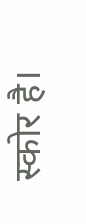स्कोर है।